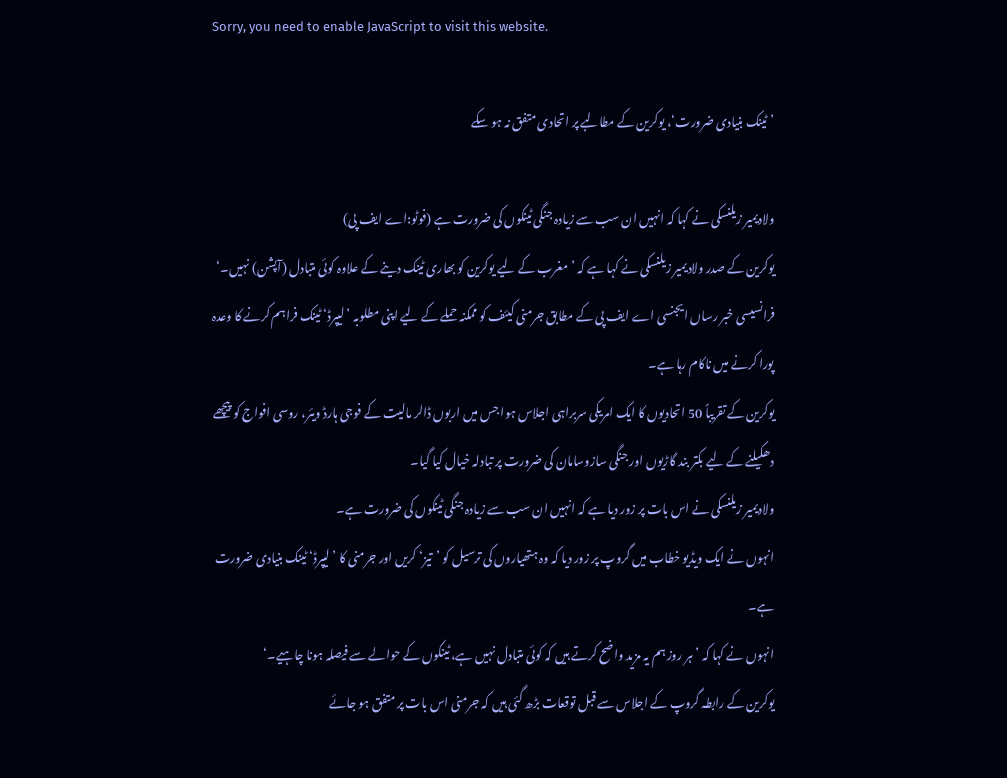Sorry, you need to enable JavaScript to visit this website.

’ٹینک بنیادی ضرورت‘، یوکرین کے مطالبے پر اتحادی متفق نہ ہو سکے

ولادیمیر زیلنسکی نے کہا کہ انہیں ان سب سے زیادہ جنگی ٹینکوں کی ضرورت ہے (فوٹو:اے ایف پی)
یوکرین کے صدر ولادیمیر زیلنسکی نے کہا ہے کہ ’مغرب کے لیے یوکرین کو بھاری ٹینک دینے کے علاوہ کوئی متبادل (آپشن) نہیں۔‘
فرانسیسی خبر رساں ایجنسی اے ایف پی کے مطابق جرمنی کیئف کو ممکنہ حملے کے لیے اپنی مطلوبہ ’لیپرڈ‘ ٹینک فراہم کرنے کا وعدہ پورا کرنے میں ناکام رہا ہے۔
یوکرین کے تقریباً 50 اتحادیوں کا ایک امریکی سربراہی اجلاس ہوا جس میں اربوں ڈالر مالیت کے فوجی ہارڈ ویئر، روسی افواج کو پیچھے دھکیلنے کے لیے بکتر بند گاڑیوں اور جنگی سازوسامان کی ضرورت پر تبادلہ خیال کیا گیا۔
ولادیمیر زیلنسکی نے اس بات پر زور دیا ہے کہ انہیں ان سب سے زیادہ جنگی ٹینکوں کی ضرورت ہے۔
انہوں نے ایک ویڈیو خطاب میں گروپ پر زور دیا کہ وہ ہتھیاروں کی ترسیل کو ’تیز‘ کریں اور جرمنی کا ’لیپرڈ‘ ٹینک بنیادی ضرورت ہے۔
انہوں نے کہا کہ ’ہر روز ہم یہ مزید واضح کرتے ہیں کہ کوئی متبادل نہیں ہے، ٹینکوں کے حوالے سے فیصلہ ہونا چاہیے۔‘
یوکرین کے رابطہ گروپ کے اجلاس سے قبل توقعات بڑھ گئی ہیں کہ جرمنی اس بات پر متفق ہو جائے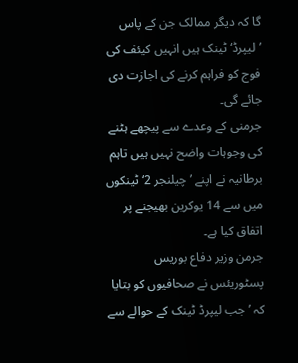گا کہ دیگر ممالک جن کے پاس ’لیپرڈ‘ ٹینک ہیں انہیں کیئف کی فوج کو فراہم کرنے کی اجازت دی جائے گی۔
جرمنی کے وعدے سے پیچھے ہٹنے کی وجوہات واضح نہیں ہیں تاہم برطانیہ نے اپنے ’چیلنجر 2‘ ٹینکوں میں سے 14 یوکرین بھیجنے پر اتفاق کیا ہے۔
جرمن وزیر دفاع بوریس پسٹوریئس نے صحافیوں کو بتایا کہ ’جب لیپرڈ ٹینک کے حوالے سے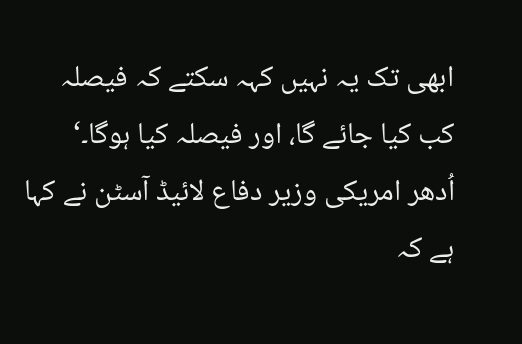ابھی تک یہ نہیں کہہ سکتے کہ فیصلہ کب کیا جائے گا، اور فیصلہ کیا ہوگا۔‘
اُدھر امریکی وزیر دفاع لائیڈ آسٹن نے کہا ہے کہ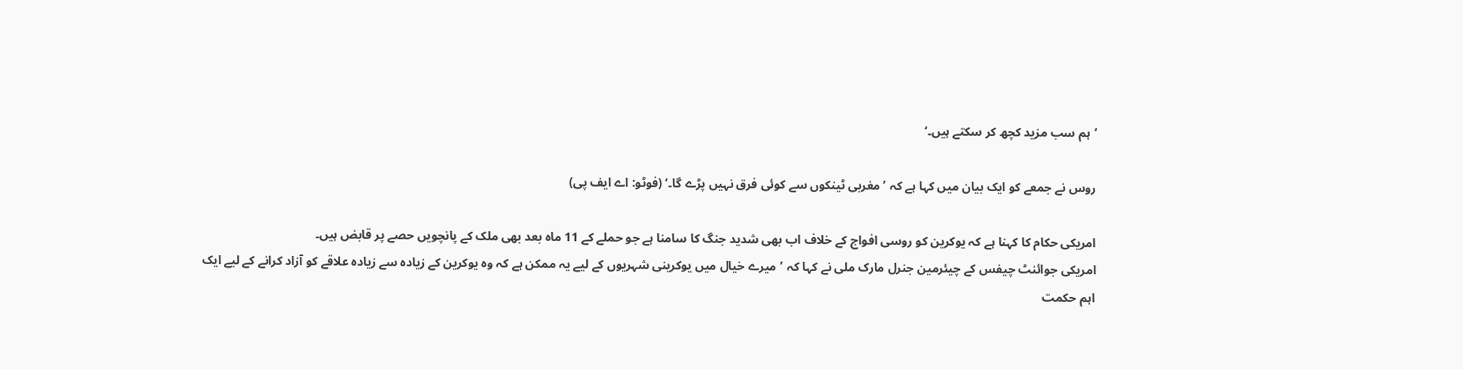’ہم سب مزید کچھ کر سکتے ہیں۔‘

روس نے جمعے کو ایک بیان میں کہا ہے کہ ’مغربی ٹینکوں سے کوئی فرق نہیں پڑے گا۔‘ (فوٹو: اے ایف پی)

امریکی حکام کا کہنا ہے کہ یوکرین کو روسی افواج کے خلاف اب بھی شدید جنگ کا سامنا ہے جو حملے کے 11 ماہ بعد بھی ملک کے پانچویں حصے پر قابض ہیں۔
امریکی جوائنٹ چیفس کے چیئرمین جنرل مارک ملی نے کہا کہ ’میرے خیال میں یوکرینی شہریوں کے لیے یہ ممکن ہے کہ وہ یوکرین کے زیادہ سے زیادہ علاقے کو آزاد کرانے کے لیے ایک اہم حکمت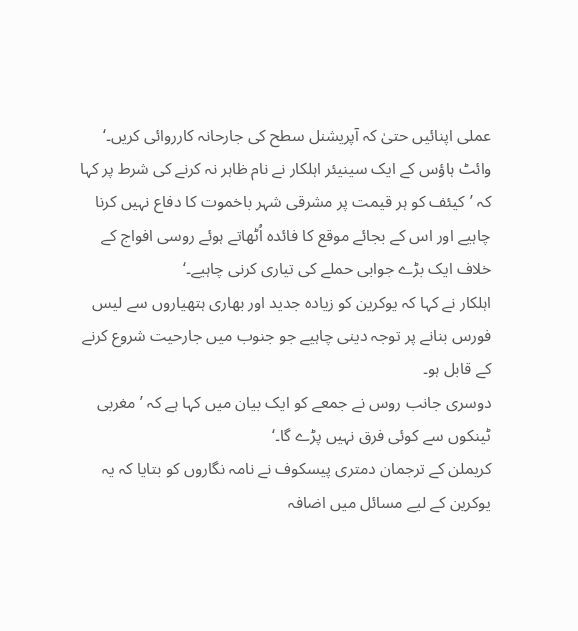عملی اپنائیں حتیٰ کہ آپریشنل سطح کی جارحانہ کارروائی کریں۔‘
وائٹ ہاؤس کے ایک سینیئر اہلکار نے نام ظاہر نہ کرنے کی شرط پر کہا کہ ’کیئف کو ہر قیمت پر مشرقی شہر باخموت کا دفاع نہیں کرنا چاہیے اور اس کے بجائے موقع کا فائدہ اُٹھاتے ہوئے روسی افواج کے خلاف ایک بڑے جوابی حملے کی تیاری کرنی چاہیے۔‘
اہلکار نے کہا کہ یوکرین کو زیادہ جدید اور بھاری ہتھیاروں سے لیس فورس بنانے پر توجہ دینی چاہیے جو جنوب میں جارحیت شروع کرنے کے قابل ہو۔
دوسری جانب روس نے جمعے کو ایک بیان میں کہا ہے کہ ’مغربی ٹینکوں سے کوئی فرق نہیں پڑے گا۔‘
کریملن کے ترجمان دمتری پیسکوف نے نامہ نگاروں کو بتایا کہ یہ یوکرین کے لیے مسائل میں اضافہ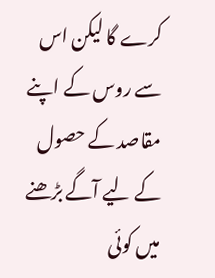کرے گا لیکن اس سے روس کے اپنے مقاصد کے حصول کے لیے آگے بڑھنے میں کوئی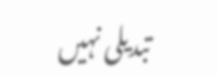تبدیلی نہیں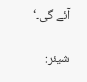آئے گی۔‘

شیئر: